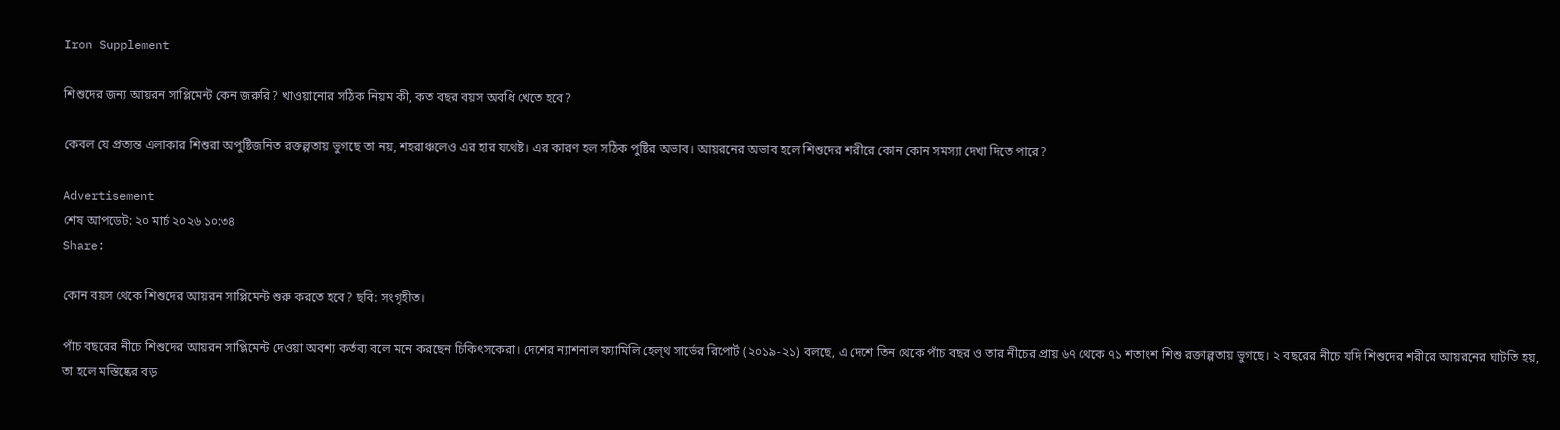Iron Supplement

শিশুদের জন্য আয়রন সাপ্লিমেন্ট কেন জরুরি? খাওয়ানোর সঠিক নিয়ম কী, কত বছর বয়স অবধি খেতে হবে?

কেবল যে প্রত্যন্ত এলাকার শিশুরা অপুষ্টিজনিত রক্তল্পতায় ভুগছে তা নয়, শহরাঞ্চলেও এর হার যথেষ্ট। এর কারণ হল সঠিক পুষ্টির অভাব। আয়রনের অভাব হলে শিশুদের শরীরে কোন কোন সমস্যা দেখা দিতে পারে?

Advertisement
শেষ আপডেট: ২০ মার্চ ২০২৬ ১০:৩৪
Share:

কোন বয়স থেকে শিশুদের আয়রন সাপ্লিমেন্ট শুরু করতে হবে? ছবি: সংগৃহীত।

পাঁচ বছরের নীচে শিশুদের আয়রন সাপ্লিমেন্ট দেওয়া অবশ্য কর্তব্য বলে মনে করছেন চিকিৎসকেরা। দেশের ন্যাশনাল ফ্যামিলি হেল্‌থ সার্ভের রিপোর্ট (২০১৯-২১) বলছে, এ দেশে তিন থেকে পাঁচ বছর ও তার নীচের প্রায় ৬৭ থেকে ৭১ শতাংশ শিশু রক্তাল্পতায় ভুগছে। ২ বছরের নীচে যদি শিশুদের শরীরে আয়রনের ঘাটতি হয়, তা হলে মস্তিষ্কের বড়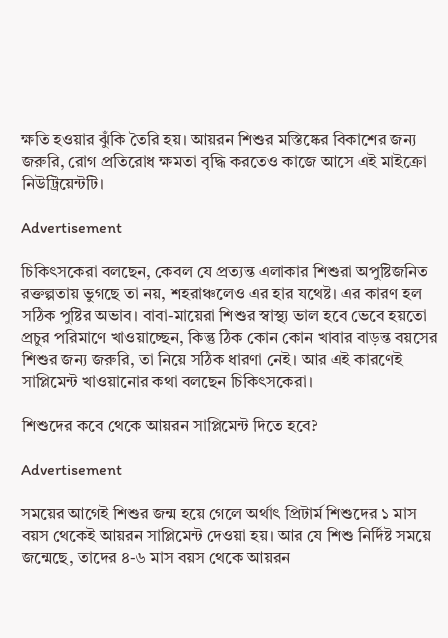ক্ষতি হওয়ার ঝুঁকি তৈরি হয়। আয়রন শিশুর মস্তিষ্কের বিকাশের জন্য জরুরি, রোগ প্রতিরোধ ক্ষমতা বৃদ্ধি করতেও কাজে আসে এই মাইক্রো নিউট্রিয়েন্টটি।

Advertisement

চিকিৎসকেরা বলছেন, কেবল যে প্রত্যন্ত এলাকার শিশুরা অপুষ্টিজনিত রক্তল্পতায় ভুগছে তা নয়, শহরাঞ্চলেও এর হার যথেষ্ট। এর কারণ হল সঠিক পুষ্টির অভাব। বাবা-মায়েরা শিশুর স্বাস্থ্য ভাল হবে ভেবে হয়তো প্রচুর পরিমাণে খাওয়াচ্ছেন, কিন্তু ঠিক কোন কোন খাবার বাড়ন্ত বয়সের শিশুর জন্য জরুরি, তা নিয়ে সঠিক ধারণা নেই। আর এই কারণেই সাপ্লিমেন্ট খাওয়ানোর কথা বলছেন চিকিৎসকেরা।

শিশুদের কবে থেকে আয়রন সাপ্লিমেন্ট দিতে হবে?

Advertisement

সময়ের আগেই শিশুর জন্ম হয়ে গেলে অর্থাৎ প্রিটার্ম শিশুদের ১ মাস বয়স থেকেই আয়রন সাপ্লিমেন্ট দেওয়া হয়। আর যে শিশু নির্দিষ্ট সময়ে জন্মেছে, তাদের ৪-৬ মাস বয়স থেকে আয়রন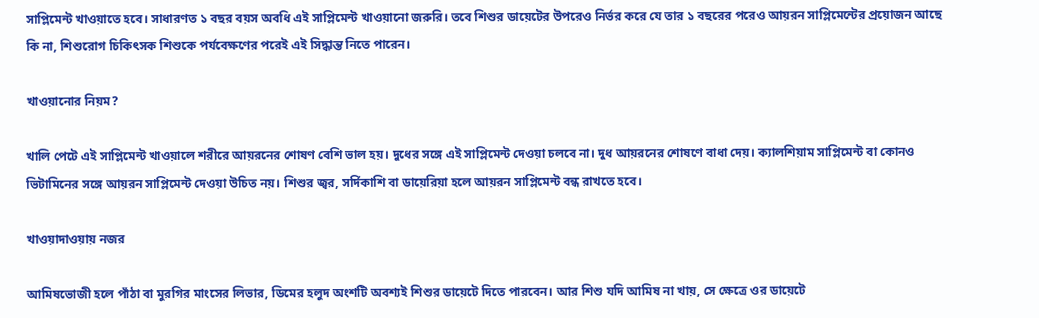সাপ্লিমেন্ট খাওয়াতে হবে। সাধারণত ১ বছর বয়স অবধি এই সাপ্লিমেন্ট খাওয়ানো জরুরি। তবে শিশুর ডায়েটের উপরেও নির্ভর করে যে তার ১ বছরের পরেও আয়রন সাপ্লিমেন্টের প্রয়োজন আছে কি না, শিশুরোগ চিকিৎসক শিশুকে পর্যবেক্ষণের পরেই এই সিদ্ধান্ত নিতে পারেন।

খাওয়ানোর নিয়ম?

খালি পেটে এই সাপ্লিমেন্ট খাওয়ালে শরীরে আয়রনের শোষণ বেশি ভাল হয়। দুধের সঙ্গে এই সাপ্লিমেন্ট দেওয়া চলবে না। দুধ আয়রনের শোষণে বাধা দেয়। ক্যালশিয়াম সাপ্লিমেন্ট বা কোনও ভিটামিনের সঙ্গে আয়রন সাপ্লিমেন্ট দেওয়া উচিত নয়। শিশুর জ্বর, সর্দিকাশি বা ডায়েরিয়া হলে আয়রন সাপ্লিমেন্ট বন্ধ রাখতে হবে।

খাওয়াদাওয়ায় নজর

আমিষভোজী হলে পাঁঠা বা মুরগির মাংসের লিভার, ডিমের হলুদ অংশটি অবশ্যই শিশুর ডায়েটে দিতে পারবেন। আর শিশু যদি আমিষ না খায়, সে ক্ষেত্রে ওর ডায়েটে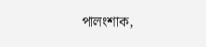পালংশাক,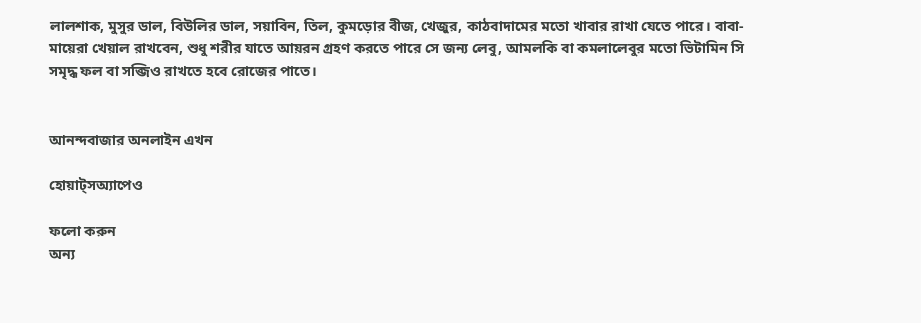লালশাক, মুসুর ডাল, বিউলির ডাল, সয়াবিন, তিল, কুমড়োর বীজ, খেজুর, কাঠবাদামের মতো খাবার রাখা যেতে পারে। বাবা-মায়েরা খেয়াল রাখবেন, শুধু শরীর যাতে আয়রন গ্রহণ করতে পারে সে জন্য লেবু, আমলকি বা কমলালেবুর মতো ভিটামিন সি সমৃদ্ধ ফল বা সব্জিও রাখতে হবে রোজের পাতে।


আনন্দবাজার অনলাইন এখন

হোয়াট্‌সঅ্যাপেও

ফলো করুন
অন্য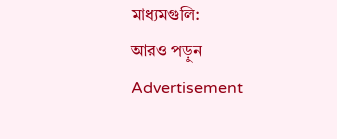মাধ্যমগুলি:
আরও পড়ুন
Advertisement